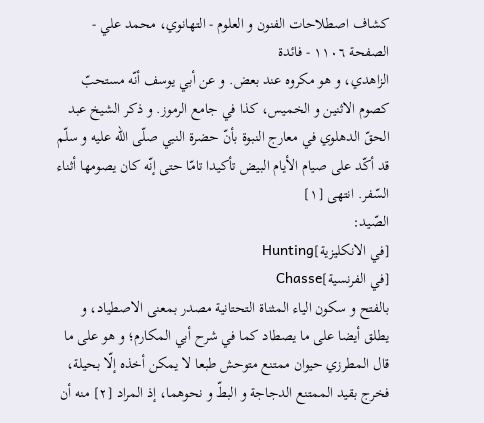كشاف اصطلاحات الفنون و العلوم - التهانوي، محمد علي - الصفحة ١١٠٦ - فائدة
الزاهدي، و هو مكروه عند بعض. و عن أبي يوسف أنّه مستحبّ كصوم الاثنين و الخميس، كذا في جامع الرموز. و ذكر الشيخ عبد الحقّ الدهلوي في معارج النبوة بأنّ حضرة النبي صلّى اللّه عليه و سلّم قد أكّد على صيام الأيام البيض تأكيدا تامّا حتى إنّه كان يصومها أثناء السّفر. انتهى [١]
الصّيد:
[في الانكليزية]Hunting
[في الفرنسية]Chasse
بالفتح و سكون الياء المثناة التحتانية مصدر بمعنى الاصطياد، و يطلق أيضا على ما يصطاد كما في شرح أبي المكارم؛ و هو على ما قال المطرزي حيوان ممتنع متوحش طبعا لا يمكن أخذه إلّا بحيلة، فخرج بقيد الممتنع الدجاجة و البطّ و نحوهما، إذ المراد [٢] منه أن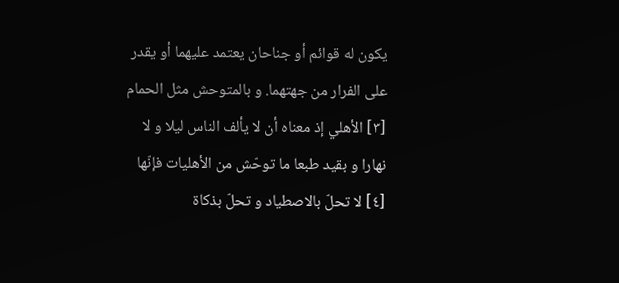يكون له قوائم أو جناحان يعتمد عليهما أو يقدر على الفرار من جهتهما. و بالمتوحش مثل الحمام [٣] الأهلي إذ معناه أن لا يألف الناس ليلا و لا نهارا و بقيد طبعا ما توحّش من الأهليات فإنّها [٤] لا تحلّ بالاصطياد و تحلّ بذكاة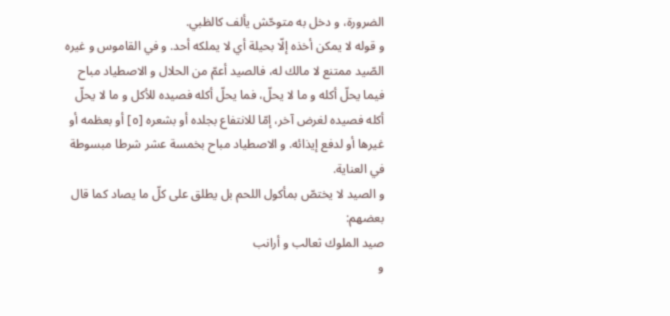الضرورة، و دخل به متوحّش يألف كالظبي.
و قوله لا يمكن أخذه إلّا بحيلة أي لا يملكه أحد. و في القاموس و غيره الصّيد ممتنع لا مالك له، فالصيد أعمّ من الحلال و الاصطياد مباح فيما يحلّ أكله و ما لا يحلّ، فما يحلّ أكله فصيده للأكل و ما لا يحلّ أكله فصيده لغرض آخر، إمّا للانتفاع بجلده أو بشعره [٥] أو بعظمه أو غيرها أو لدفع إيذائه. و الاصطياد مباح بخمسة عشر شرطا مبسوطة في العناية.
و الصيد لا يختصّ بمأكول اللحم بل يطلق على كلّ ما يصاد كما قال بعضهم:
صيد الملوك ثعالب و أرانب
و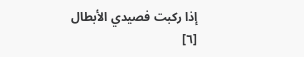إذا ركبت فصيدي الأبطال [٦]